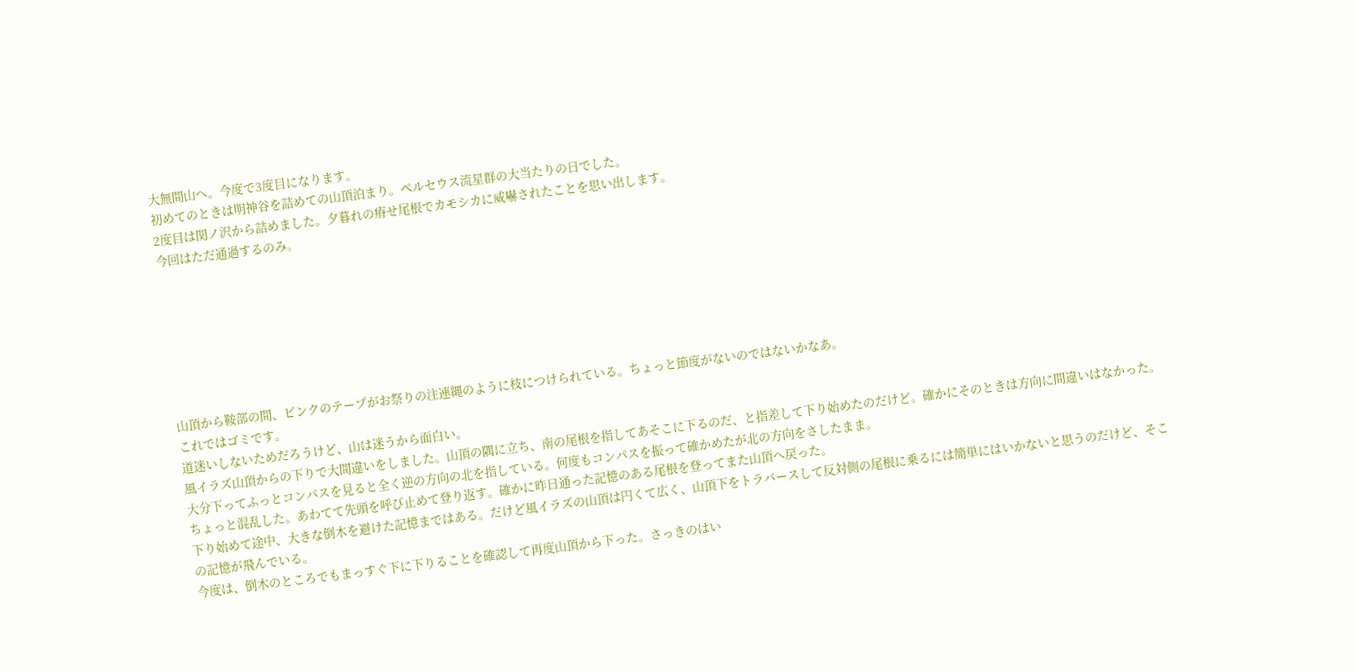大無間山へ。今度で3度目になります。
初めてのときは明神谷を詰めての山頂泊まり。ペルセウス流星群の大当たりの日でした。
2度目は関ノ沢から詰めました。夕暮れの瘠せ尾根でカモシカに威嚇されたことを思い出します。
今回はただ通過するのみ。







山頂から鞍部の間、ピンクのテープがお祭りの注連縄のように枝につけられている。ちょっと節度がないのではないかなあ。
これではゴミです。
道迷いしないためだろうけど、山は迷うから面白い。
風イラズ山頂からの下りで大間違いをしました。山頂の隅に立ち、南の尾根を指してあそこに下るのだ、と指差して下り始めたのだけど。確かにそのときは方向に間違いはなかった。
大分下ってふっとコンパスを見ると全く逆の方向の北を指している。何度もコンパスを振って確かめたが北の方向をさしたまま。
ちょっと混乱した。あわてて先頭を呼び止めて登り返す。確かに昨日通った記憶のある尾根を登ってまた山頂へ戻った。
下り始めて途中、大きな倒木を避けた記憶まではある。だけど風イラズの山頂は円くて広く、山頂下をトラバースして反対側の尾根に乗るには簡単にはいかないと思うのだけど、そこの記憶が飛んでいる。
今度は、倒木のところでもまっすぐ下に下りることを確認して再度山頂から下った。さっきのはい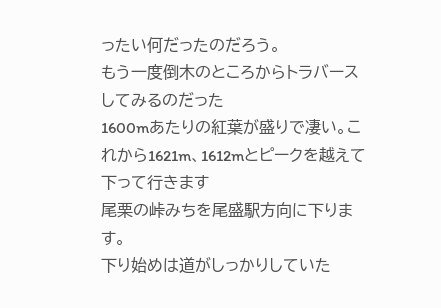ったい何だったのだろう。
もう一度倒木のところからトラバースしてみるのだった
1600mあたりの紅葉が盛りで凄い。これから1621m、1612mとピークを越えて下って行きます
尾栗の峠みちを尾盛駅方向に下ります。
下り始めは道がしっかりしていた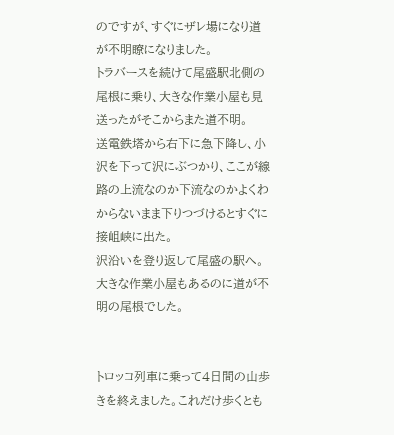のですが、すぐにザレ場になり道が不明瞭になりました。
トラバースを続けて尾盛駅北側の尾根に乗り、大きな作業小屋も見送ったがそこからまた道不明。
送電鉄塔から右下に急下降し、小沢を下って沢にぶつかり、ここが線路の上流なのか下流なのかよくわからないまま下りつづけるとすぐに接岨峡に出た。
沢沿いを登り返して尾盛の駅へ。大きな作業小屋もあるのに道が不明の尾根でした。


トロッコ列車に乗って4日間の山歩きを終えました。これだけ歩くとも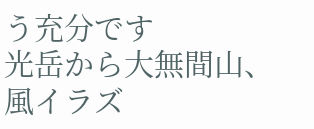う充分です
光岳から大無間山、風イラズ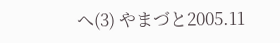へ(3) やまづと2005.11